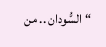“السُّودان .. من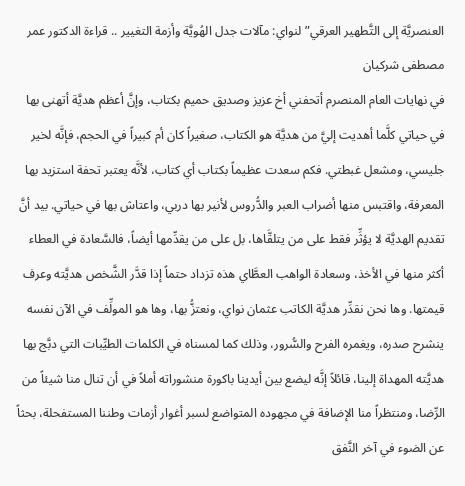العنصريَّة إلى التَّطهير العرقي” لنواي: مآلات جدل الهُويَّة وأزمة التغيير .. قراءة الدكتور عمر مصطفى شركيان
في نهايات العام المنصرم أتحفني أخ عزيز وصديق حميم بكتاب، وإنَّ أعظم هديَّة أتهنى بها في حياتي كلَّما أهديت إليَّ من هديَّة هو الكتاب، صغيراً كان أم كبيراً في الحجم، فإنَّه لخير جليسي، ومشعل غبطتي. فكم سعدت عظيماً بكتاب أي كتاب، لأنَّه يعتبر تحفة استزيد بها المعرفة، واقتبس منها أضراب العبر والدُّروس لأنير بها دربي، واعتاش بها في حياتي. بيد أنَّ تقديم الهديَّة لا يؤثِّر فقط على من يتلقَّاها، بل على من يقدِّمها أيضاً، فالسَّعادة في العطاء أكثر منها في الأخذ، وسعادة الواهب العطَّاي هذه تزداد حتماً إذا قدَّر الشَّخص هديَّته وعرف قيمتها. وها نحن نقدِّر هديَّة الكاتب عثمان نواي، ونعتزُّ بها، وها هو المولِّف في الآن نفسه ينشرح صدره، ويغمره الفرح والسُّرور، وذلك كما لمسناه في الكلمات الطيِّبات التي دبَّج بها هديَّته المهداة إلينا، قائلاً إنَّه ليضع بين أيدينا باكورة منشوراته أملاً في أن تنال منا شيئاً من الرِّضا، ومنتظراً منا الإضافة في مجهوده المتواضع لسبر أغوار أزمات وطننا المستفحلة، بحثاً عن الضوء في آخر النَّفق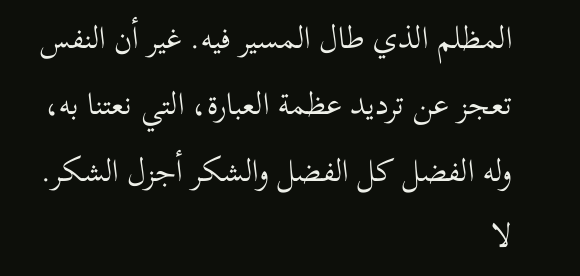المظلم الذي طال المسير فيه. غير أن النفس تعجز عن ترديد عظمة العبارة، التي نعتنا به، وله الفضل كل الفضل والشكر أجزل الشكر.
لا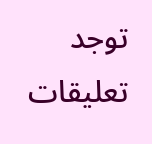توجد تعليقات